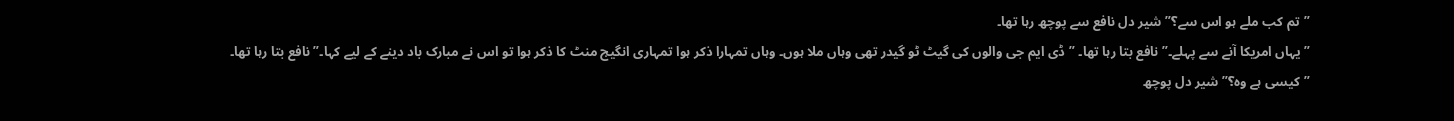”تم کب ملے ہو اس سے؟” شیر دل نافع سے پوچھ رہا تھا۔
”یہاں امریکا آنے سے پہلے۔” نافع بتا رہا تھا۔ ”ڈی ایم جی والوں کی گیٹ ٹو گیدر تھی وہاں ملا ہوں۔ وہاں تمہارا ذکر ہوا تمہاری انگیج منٹ کا ذکر ہوا تو اس نے مبارک باد دینے کے لیے کہا۔” نافع بتا رہا تھا۔
”کیسی ہے وہ؟” شیر دل پوچھ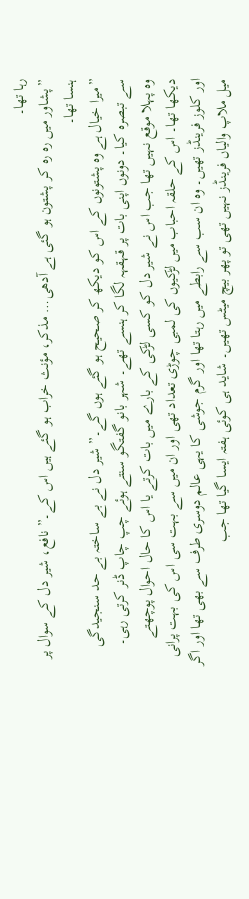رہا تھا۔
”پشاور میں رہ رہ کر پشتون ہو گئی ہے آدھی… مذکر، مؤنث خراب ہو گئے ہیں اس کے۔” نافع، شیر دل کے سوال پر ہنسا تھا۔
”میرا خیال ہے وہ پشتونوں کے اس کو دیکھ کر صحیح ہو گئے ہوں گے۔” شیر دل نے بے ساختہ بے حد سنجیدگی سے تبصرہ کیا۔ دونوں اپنی بات پر قہقہہ لگا کر ہنسے تھے۔ شہر بانو گفتگو سنتے ہوئے چپ چاپ ڈنر کرتی رہی۔
وہ پہلا موقع نہیں تھا جب اس نے شیر دل کو کسی لڑکی کے بارے میں بات کرتے یا اس کا حال احوال پوچھتے دیکھا تھا۔ اس کے حلقہ احباب میں لڑکیوں کی لمبی چوڑی تعداد تھی اور ان میں سے بہت سی اس کی بہت پرانی اور کلوز فرینڈز تھیں۔ وہ ان سب سے رابطے میں رہتا تھا اور گرم جوشی کا یہی عالم دوسری طرف سے بھی تھا اور اگر میل ملاپ والیاں فرینڈز نہیں تھی تو پھر بیچ میٹس تھیں۔ شاید ہی کوئی ہفتہ ایسا گیا تھا جب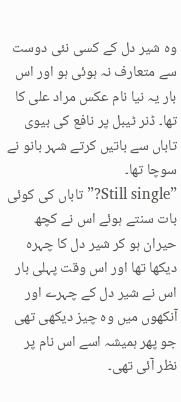وہ شیر دل کے کسی نئی دوست سے متعارف نہ ہوئی ہو اور اس بار یہ نیا نام عکس مراد علی کا تھا۔ ڈنر ٹیبل پر نافع کی بیوی تاباں سے باتیں کرتے شہر بانو نے سوچا تھا۔
”Still single?” تاباں کی کوئی بات سنتے ہوئے اس نے کچھ حیران ہو کر شیر دل کا چہرہ دیکھا تھا اور اس وقت پہلی بار اس نے شیر دل کے چہرے اور آنکھوں میں وہ چیز دیکھی تھی جو پھر ہمیشہ اسے اس نام پر نظر آئی تھی۔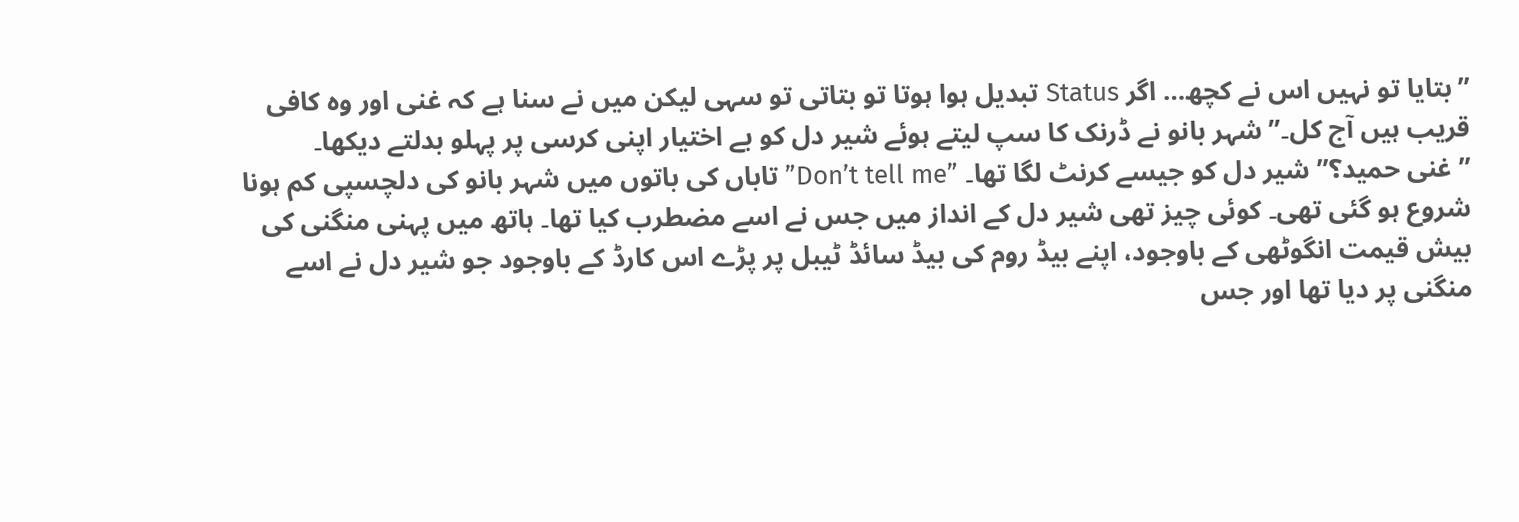”بتایا تو نہیں اس نے کچھ… اگر Status تبدیل ہوا ہوتا تو بتاتی تو سہی لیکن میں نے سنا ہے کہ غنی اور وہ کافی قریب ہیں آج کل۔” شہر بانو نے ڈرنک کا سپ لیتے ہوئے شیر دل کو بے اختیار اپنی کرسی پر پہلو بدلتے دیکھا۔
”غنی حمید؟” شیر دل کو جیسے کرنٹ لگا تھا۔ ”Don’t tell me” تاباں کی باتوں میں شہر بانو کی دلچسپی کم ہونا شروع ہو گئی تھی۔ کوئی چیز تھی شیر دل کے انداز میں جس نے اسے مضطرب کیا تھا۔ ہاتھ میں پہنی منگنی کی بیش قیمت انگوٹھی کے باوجود، اپنے بیڈ روم کی بیڈ سائڈ ٹیبل پر پڑے اس کارڈ کے باوجود جو شیر دل نے اسے منگنی پر دیا تھا اور جس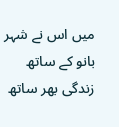میں اس نے شہر بانو کے ساتھ زندگی بھر ساتھ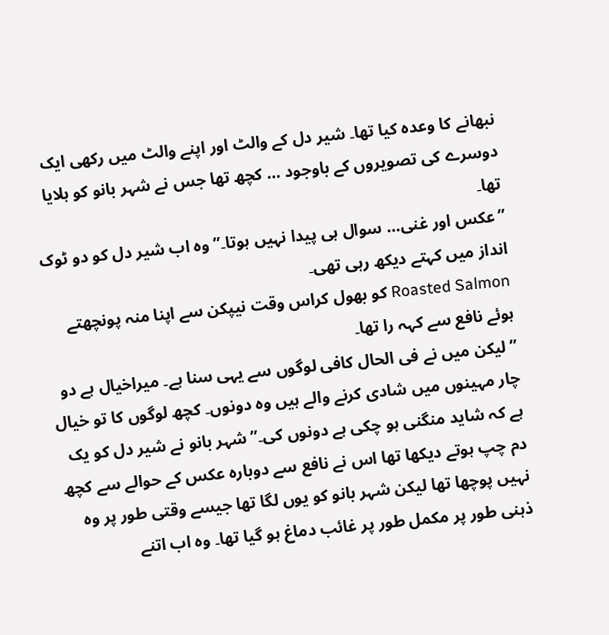نبھانے کا وعدہ کیا تھا۔ شیر دل کے والٹ اور اپنے والٹ میں رکھی ایک دوسرے کی تصویروں کے باوجود … کچھ تھا جس نے شہر بانو کو ہلایا تھا۔
”عکس اور غنی… سوال ہی پیدا نہیں ہوتا۔” وہ اب شیر دل کو دو ٹوک انداز میں کہتے دیکھ رہی تھی۔
Roasted Salmon کو بھول کراس وقت نیپکن سے اپنا منہ پونچھتے ہوئے نافع سے کہہ را تھا۔
”لیکن میں نے فی الحال کافی لوگوں سے یہی سنا ہے۔ میراخیال ہے دو چار مہینوں میں شادی کرنے والے ہیں وہ دونوں۔ کچھ لوگوں کا تو خیال ہے کہ شاید منگنی ہو چکی ہے دونوں کی۔” شہر بانو نے شیر دل کو یک دم چپ ہوتے دیکھا تھا اس نے نافع سے دوبارہ عکس کے حوالے سے کچھ نہیں پوچھا تھا لیکن شہر بانو کو یوں لگا تھا جیسے وقتی طور پر وہ ذہنی طور پر مکمل طور پر غائب دماغ ہو گیا تھا۔ وہ اب اتنے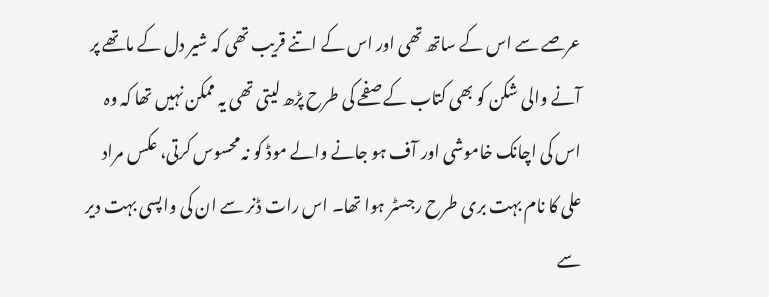عرصے سے اس کے ساتھ تھی اور اس کے اتنے قریب تھی کہ شیر دل کے ماتھے پر آنے والی شکن کو بھی کتاب کے صفحے کی طرح پڑھ لیتی تھی یہ ممکن نہیں تھا کہ وہ اس کی اچانک خاموشی اور آف ہو جانے والے موڈ کو نہ محسوس کرتی، عکس مراد علی کا نام بہت بری طرح رجسٹر ہوا تھا۔ اس رات ڈنر سے ان کی واپسی بہت دیر سے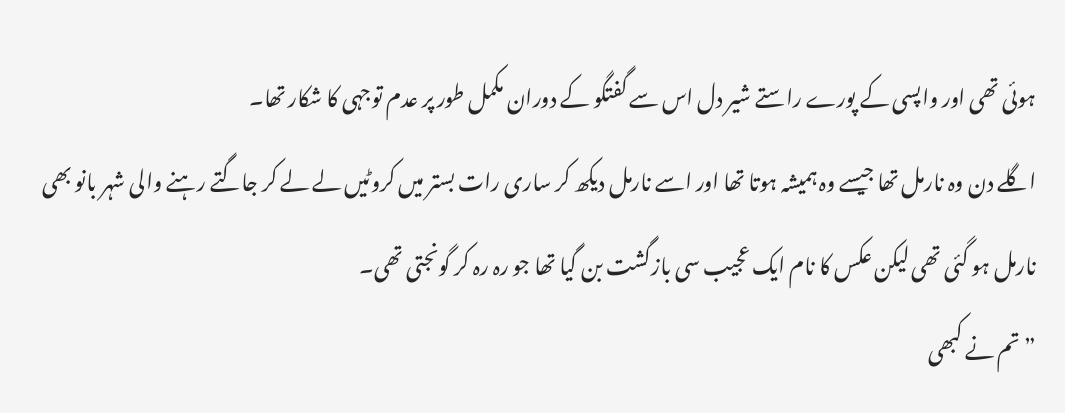ہوئی تھی اور واپسی کے پورے راستے شیر دل اس سے گفتگو کے دوران مکمل طور پر عدم توجہی کا شکار تھا۔
اگلے دن وہ نارمل تھا جیسے وہ ہمیشہ ہوتا تھا اور اسے نارمل دیکھ کر ساری رات بستر میں کروٹیں لے لے کر جاگتے رہنے والی شہر بانو بھی نارمل ہو گئی تھی لیکن عکس کا نام ایک عجیب سی بازگشت بن گیا تھا جو رہ رہ کر گونجتی تھی۔
”تم نے کبھی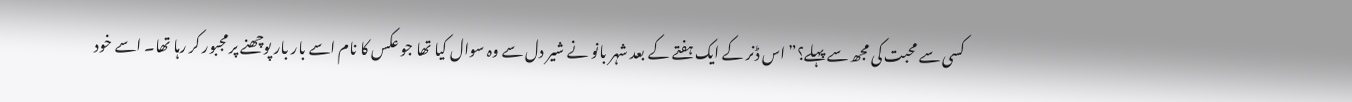کسی سے محبت کی مجھ سے پہلے؟” اس ڈنر کے ایک ہفتے کے بعد شہر بانو نے شیر دل سے وہ سوال کیا تھا جو عکس کا نام اسے بار بار پوچھنے پر مجبور کر رہا تھا۔ اسے خود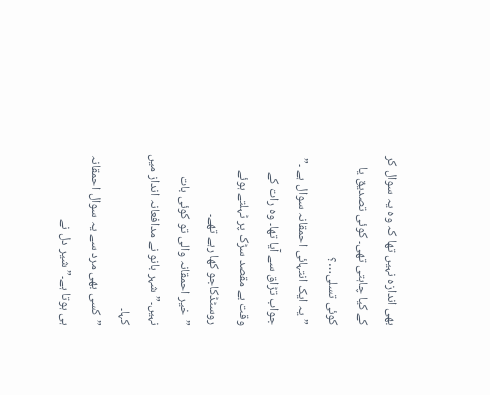بھی اندازہ نہیں تھا کہ وہ یہ سوال کر کے کیا چاہتی تھی۔ کوئی تصدیق یا کوئی تسلی…؟
”یہ ایک انتہائی احمقانہ سوال ہے ۔” جواب تڑاق سے آیا تھا۔ وہ رات کے وقت بے مقصد سڑک پر ٹہلتے ہوئے روسٹڈکاجو کھا رہے تھے۔
”خیر احمقانہ والی تو کوئی بات نہیں۔” شہر بانو نے مدافعانہ انداز میں کہا۔
”کسی بھی مرد سے یہ سوال احمقانہ ہی ہوتا ہے۔” شیر دل نے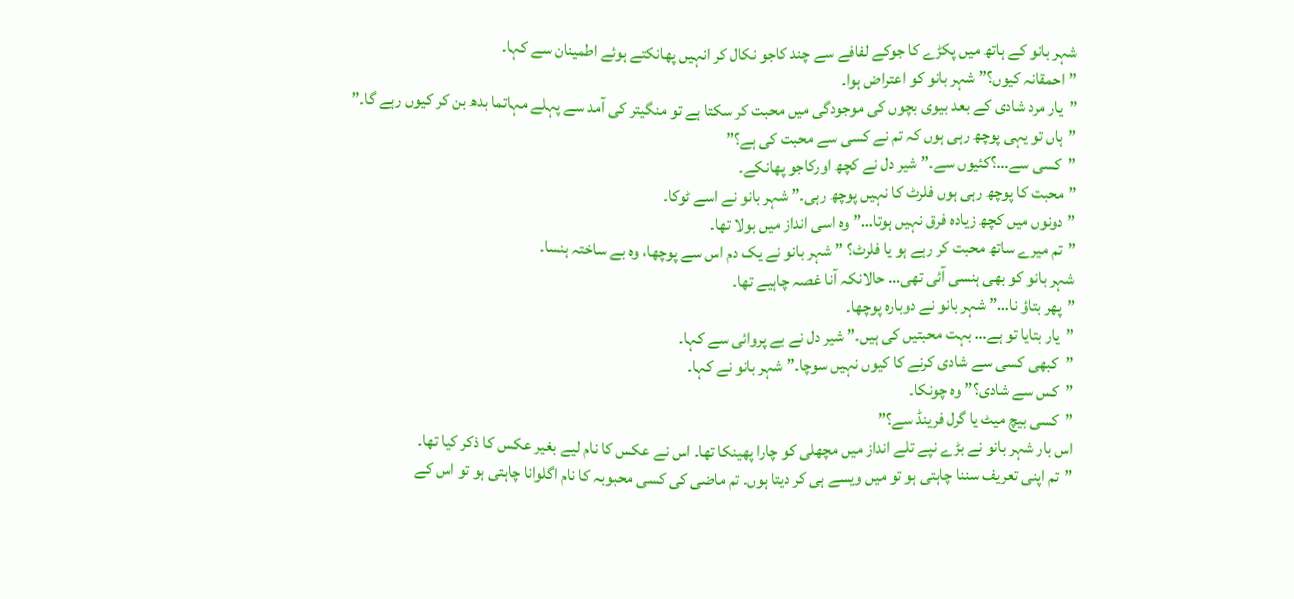شہر بانو کے ہاتھ میں پکڑے کا جوکے لفافے سے چند کاجو نکال کر انہیں پھانکتے ہوئے اطمینان سے کہا۔
”احمقانہ کیوں؟” شہر بانو کو اعتراض ہوا۔
”یار مرد شادی کے بعد بیوی بچوں کی موجودگی میں محبت کر سکتا ہے تو منگیتر کی آمد سے پہلے مہاتما بدھ بن کر کیوں رہے گا۔”
”ہاں تو یہی پوچھ رہی ہوں کہ تم نے کسی سے محبت کی ہے؟”
”کسی سے…؟کئیوں سے۔” شیر دل نے کچھ اورکاجو پھانکے۔
”محبت کا پوچھ رہی ہوں فلرٹ کا نہیں پوچھ رہی۔” شہر بانو نے اسے ٹوکا۔
”دونوں میں کچھ زیادہ فرق نہیں ہوتا…” وہ اسی انداز میں بولا تھا۔
”تم میرے ساتھ محبت کر رہے ہو یا فلرٹ؟ ” شہر بانو نے یک دم اس سے پوچھا، وہ بے ساختہ ہنسا۔
شہر بانو کو بھی ہنسی آئی تھی… حالانکہ آنا غصہ چاہیے تھا۔
”پھر بتاؤ نا…” شہر بانو نے دوبارہ پوچھا۔
”یار بتایا تو ہے… بہت محبتیں کی ہیں۔” شیر دل نے بے پروائی سے کہا۔
”کبھی کسی سے شادی کرنے کا کیوں نہیں سوچا۔” شہر بانو نے کہا۔
”کس سے شادی؟” وہ چونکا۔
”کسی بیچ میٹ یا گرل فرینڈ سے؟”
اس بار شہر بانو نے بڑے نپے تلے انداز میں مچھلی کو چارا پھینکا تھا۔ اس نے عکس کا نام لیے بغیر عکس کا ذکر کیا تھا۔
”تم اپنی تعریف سننا چاہتی ہو تو میں ویسے ہی کر دیتا ہوں۔ تم ماضی کی کسی محبوبہ کا نام اگلوانا چاہتی ہو تو اس کے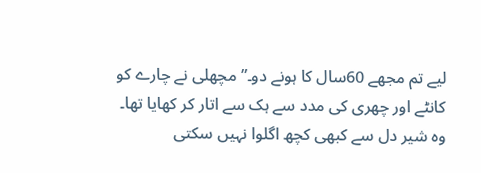لیے تم مجھے 60سال کا ہونے دو۔” مچھلی نے چارے کو کانٹے اور چھری کی مدد سے ہک سے اتار کر کھایا تھا۔ وہ شیر دل سے کبھی کچھ اگلوا نہیں سکتی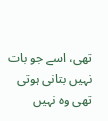تھی، اسے جو بات نہیں بتانی ہوتی تھی وہ نہیں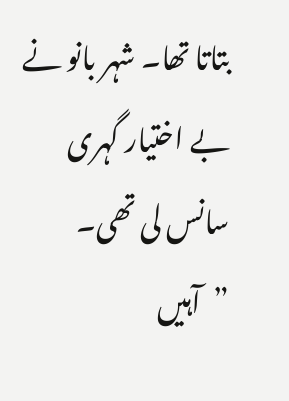بتاتا تھا۔ شہر بانو نے بے اختیار گہری سانس لی تھی۔
”آہیں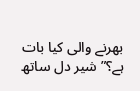بھرنے والی کیا بات ہے؟” شیر دل ساتھ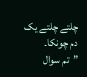چلتے چلتے یک دم چونکا۔
”تم سوال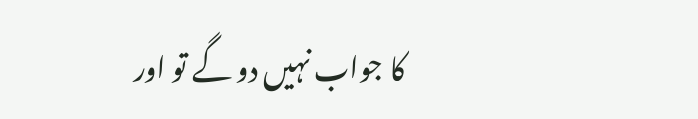کا جواب نہیں دو گے تو اور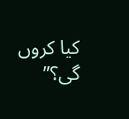کیا کروں گی؟”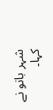شہر بانو نے کہا۔